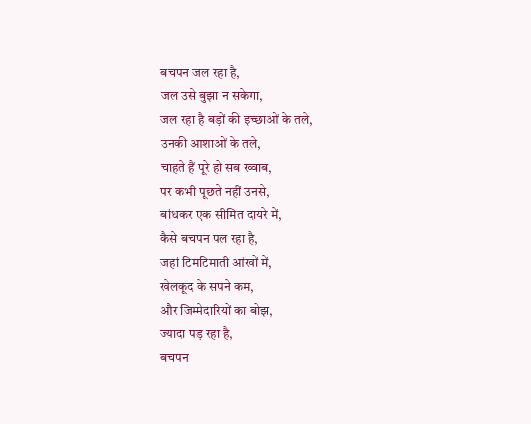बचपन जल रहा है,
जल उसे बुझा न सकेगा,
जल रहा है बड़ों की इच्छाओं के तले,
उनकी आशाओं के तले,
चाहते हैं पूरे हो सब ख्वाब,
पर कभी पूछते नहीं उनसे,
बांधकर एक सीमित दायरे में,
कैसे बचपन पल रहा है,
जहां टिमटिमाती आंखों में,
खेलकूद के सपने कम,
और जिम्मेदारियों का बोझ,
ज्यादा पड़ रहा है,
बचपन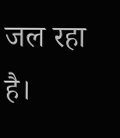जल रहा है।